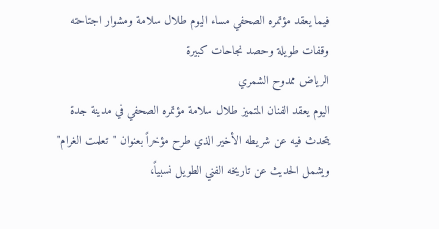فيما يعقد مؤتمره الصحفي مساء اليوم طلال سلامة ومشوار اجتاحته وقفات طويلة وحصد نجاحات كبيرة
الرياض ممدوح الشمري
اليوم يعقد الفنان المتميز طلال سلامة مؤتمره الصحفي في مدينة جدة يتحدث فيه عن شريطه الأخير الذي طرح مؤخراً بعنوان "تعلمت الغرام" ويشمل الحديث عن تاريخه الفني الطويل نسبياً،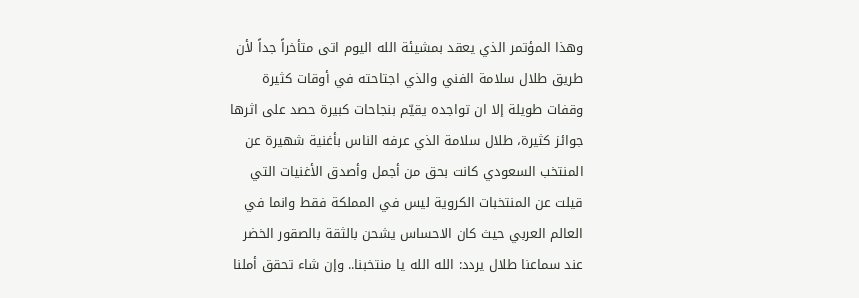وهذا المؤتمر الذي يعقد بمشيئة الله اليوم اتى متأخراً جداً لأن طريق طلال سلامة الفني والذي اجتاحته في أوقات كثيرة وقفات طويلة إلا ان تواجده يقيّم بنجاحات كبيرة حصد على اثرها جوائز كثيرة، طلال سلامة الذي عرفه الناس بأغنية شهيرة عن المنتخب السعودي كانت بحق من أجمل وأصدق الأغنيات التي قيلت عن المنتخبات الكروية ليس في المملكة فقط وانما في العالم العربي حيث كان الاحساس يشحن بالثقة بالصقور الخضر عند سماعنا طلال يردد: الله الله يا منتخبنا.. وإن شاء تحقق أملنا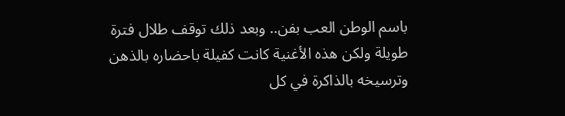باسم الوطن العب بفن.. وبعد ذلك توقف طلال فترة طويلة ولكن هذه الأغنية كانت كفيلة باحضاره بالذهن وترسيخه بالذاكرة في كل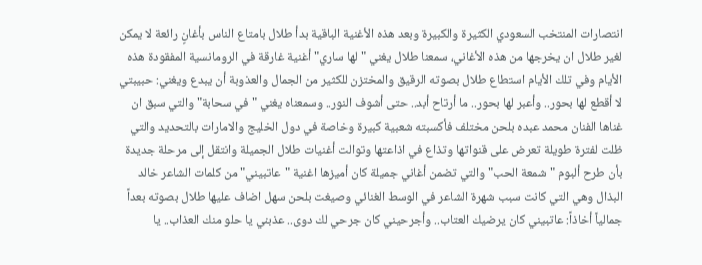انتصارات المنتخب السعودي الكثيرة والكبيرة وبعد هذه الأغنية الباقية بدأ طلال بامتاع الناس بأغانٍ رائعة لا يمكن لغير طلال ان يخرجها من هذه الأغاني، سمعنا طلال يغني "لها ساري" أغنية غارقة في الرومانسية المفقودة هذه الأيام وفي تلك الأيام استطاع طلال بصوته الرقيق والمختزن للكثير من الجمال والعذوبة أن يبدع ويغني: حبيبتي لا أقطع لها بحور.. وأعبر لها بحور.. ما أرتاح أبد.. حتى أشوف النور.. وسمعناه يغني "في سحابة" والتي سبق ان غناها الفنان محمد عبده بلحن مختلف فأكسبته شعبية كبيرة وخاصة في دول الخليج والامارات بالتحديد والتي ظلت لفترة طويلة تعرض على قنواتها وتذاع في اذاعتها وتوالت أغنيات طلال الجميلة وانتقل إلى مرحلة جديدة بأن طرح ألبوم "شمعة الحب" والتي تضمن أغاني جميلة كان أميزها اغنية "عاتبيني" من كلمات الشاعر خالد البذال وهي التي كانت سبب شهرة الشاعر في الوسط الغنائي وصيغت بلحن سهل اضاف عليها طلال بصوته بعداً جمالياً أخاذاً: عاتبيني كان يرضيك العتاب.. وأجرحيني كان جرحي لك دوى.. عذبني يا حلو منك العذاب.. يا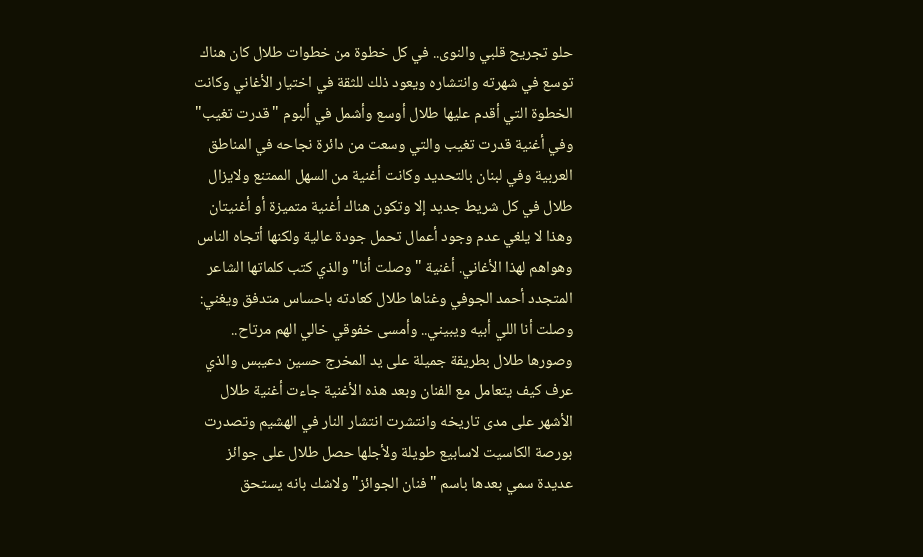حلو تجريح قلبي والنوى.. في كل خطوة من خطوات طلال كان هناك توسع في شهرته وانتشاره ويعود ذلك للثقة في اختيار الأغاني وكانت الخطوة التي أقدم عليها طلال أوسع وأشمل في ألبوم "قدرت تغيب" وفي أغنية قدرت تغيب والتي وسعت من دائرة نجاحه في المناطق العربية وفي لبنان بالتحديد وكانت أغنية من السهل الممتنع ولايزال طلال في كل شريط جديد إلا وتكون هناك أغنية متميزة أو أغنيتان وهذا لا يلغي عدم وجود أعمال تحمل جودة عالية ولكنها أتجاه الناس وهواهم لهذا الأغاني. أغنية "وصلت أنا" والذي كتب كلماتها الشاعر المتجدد أحمد الجوفي وغناها طلال كعادته باحساس متدفق ويغني: وصلت أنا اللي أبيه ويبيني.. وأمسى خفوقي خالي الهم مرتاح.. وصورها طلال بطريقة جميلة على يد المخرج حسين دعيبس والذي عرف كيف يتعامل مع الفنان وبعد هذه الأغنية جاءت أغنية طلال الأشهر على مدى تاريخه وانتشرت انتشار النار في الهشيم وتصدرت بورصة الكاسيت لاسابيع طويلة ولأجلها حصل طلال على جوائز عديدة سمي بعدها باسم "فنان الجوائز" ولاشك بانه يستحق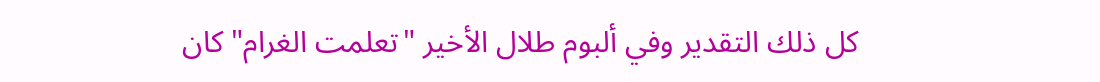كل ذلك التقدير وفي ألبوم طلال الأخير "تعلمت الغرام" كان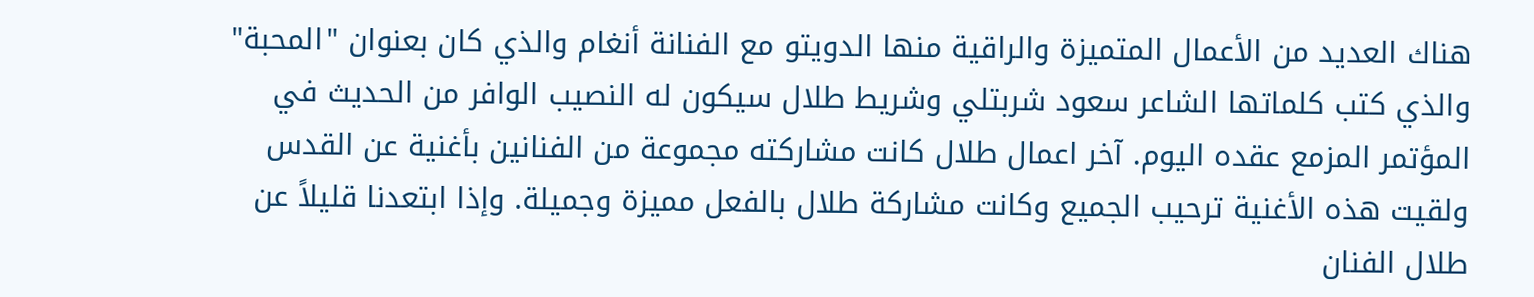هناك العديد من الأعمال المتميزة والراقية منها الدويتو مع الفنانة أنغام والذي كان بعنوان "المحبة" والذي كتب كلماتها الشاعر سعود شربتلي وشريط طلال سيكون له النصيب الوافر من الحديث في المؤتمر المزمع عقده اليوم. آخر اعمال طلال كانت مشاركته مجموعة من الفنانين بأغنية عن القدس ولقيت هذه الأغنية ترحيب الجميع وكانت مشاركة طلال بالفعل مميزة وجميلة. وإذا ابتعدنا قليلاً عن طلال الفنان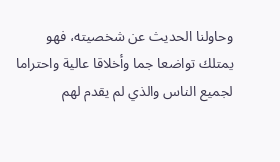وحاولنا الحديث عن شخصيته، فهو يمتلك تواضعا جما وأخلاقا عالية واحتراما لجميع الناس والذي لم يقدم لهم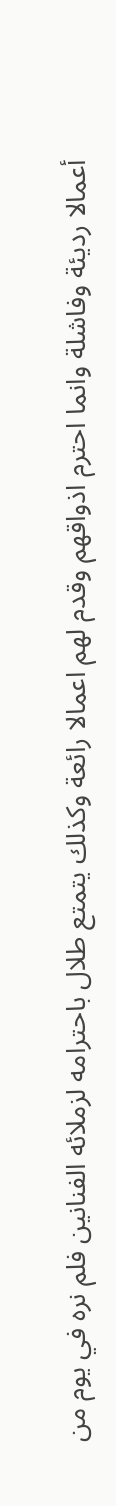أعمالا رديئة وفاشلة وانما احترم اذواقهم وقدم لهم اعمالا رائعة وكذلك يتمتع طلال باحترامه لزملائه الفنانين فلم نره في يوم من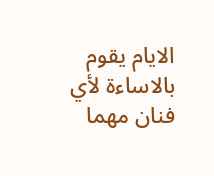الايام يقوم بالاساءة لأي فنان مهما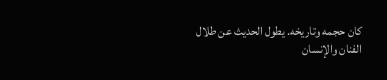كان حجمه وتاريخه. يطول الحديث عن طلال الفنان والإنسان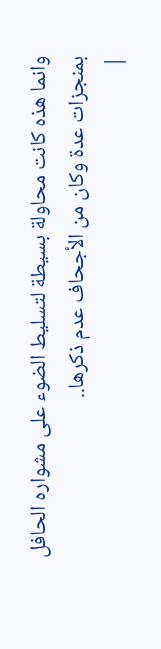وانما هذه كانت محاولة بسيطة لتسليط الضوء على مشواره الحافل بمنجزات عدة وكان من الأجحاف عدم ذكرها..
|